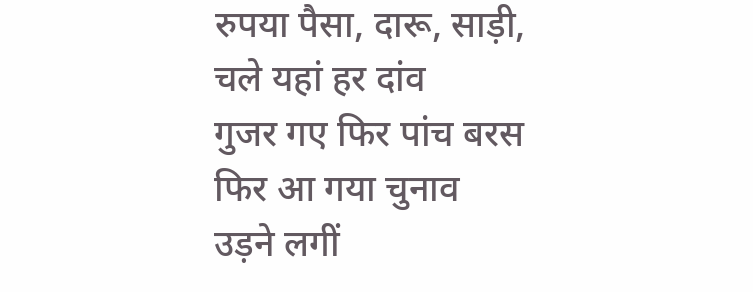रुपया पैसा, दारू, साड़ी, चले यहां हर दांव
गुजर गए फिर पांच बरस फिर आ गया चुनाव
उड़ने लगीं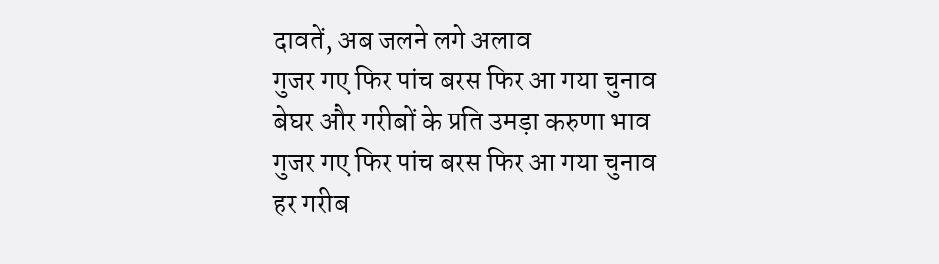दावतें, अब जलने लगे अलाव
गुजर गए फिर पांच बरस फिर आ गया चुनाव
बेघर और गरीबों के प्रति उमड़ा करुणा भाव
गुजर गए फिर पांच बरस फिर आ गया चुनाव
हर गरीब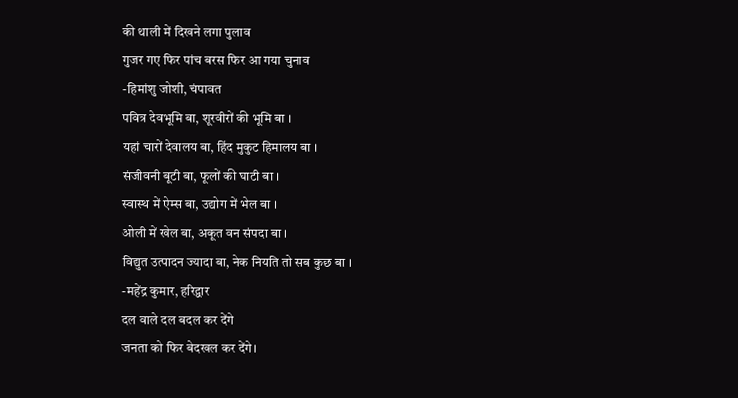की थाली में दिखने लगा पुलाव
गुजर गए फिर पांच बरस फिर आ गया चुनाव
-हिमांशु जोशी, चंपावत
पवित्र देवभूमि बा, शूरवीरों की भूमि बा ।
यहां चारों देवालय बा, हिंद मुकुट हिमालय बा ।
संजीवनी बूटी बा, फूलों की घाटी बा ।
स्वास्थ में ऐम्स बा, उद्योग में भेल बा ।
ओली में खेल बा, अकूत वन संपदा बा ।
विद्युत उत्पादन ज्यादा बा, नेक नियति तो सब कुछ बा ।
-महेंद्र कुमार, हरिद्वार
दल वाले दल बदल कर देंगे
जनता को फिर बेदखल कर देंगे।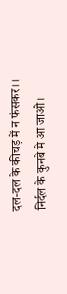दल-दल के कीचड़ में न फंसकर।।
निर्दल के कुनबे मे आ जाओ।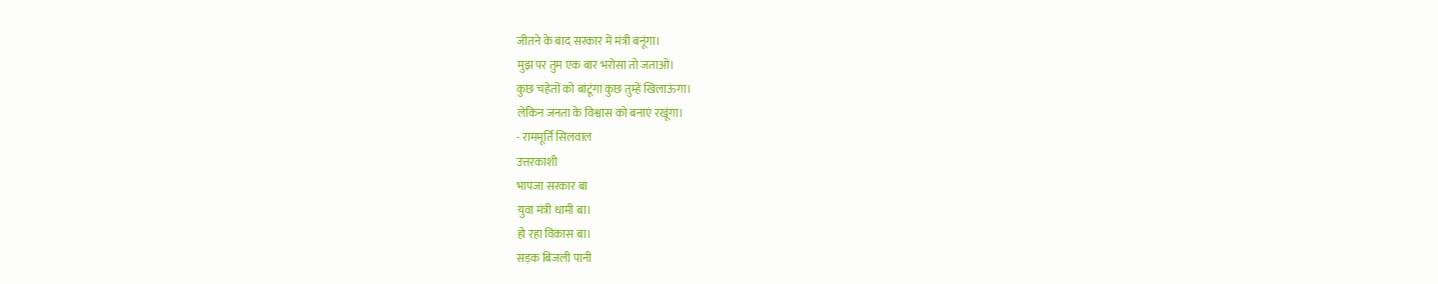जीतने के बाद सरकार में मंत्री बनूंगा।
मुझ पर तुम एक बार भरोसा तो जताओ।
कुछ चहेतों को बांटूंगा कुछ तुम्हें खिलाऊंगा।
लेकिन जनता के विश्वास को बनाएं रखूंगा।
- राममूर्ति सिलवाल
उत्तरकाशी
भापजा सरकार बा
युवा मंत्री धामी बा।
हो रहा विकास बा।
सड़क बिजली पानी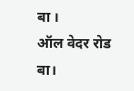बा ।
ऑल वेदर रोड बा।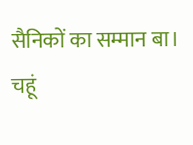सैनिकों का सम्मान बा।
चहूं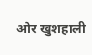ओर खुशहाली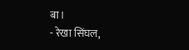बा।
- रेखा सिंघल,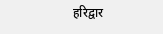हरिद्वार